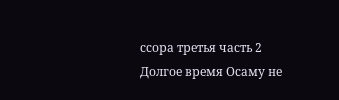ссора третья часть 2
Долгое время Осаму не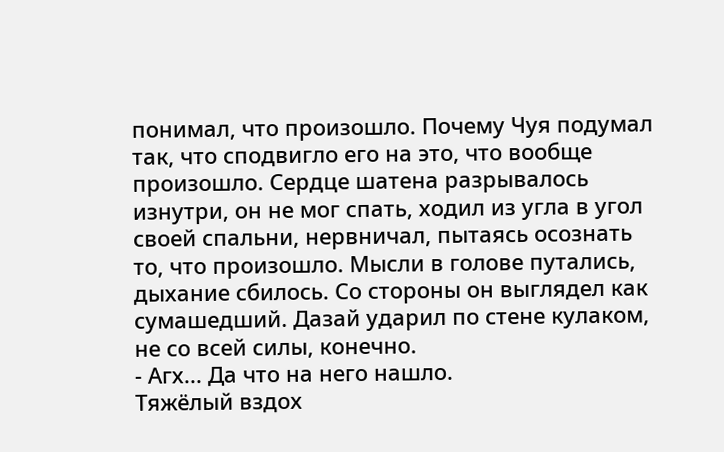понимал, что произошло. Почему Чуя подумал так, что сподвигло его на это, что вообще произошло. Сердце шатена разрывалось изнутри, он не мог спать, ходил из угла в угол своей спальни, нервничал, пытаясь осознать то, что произошло. Мысли в голове путались, дыхание сбилось. Со стороны он выглядел как сумашедший. Дазай ударил по стене кулаком, не со всей силы, конечно.
- Агх... Да что на него нашло.
Тяжёлый вздох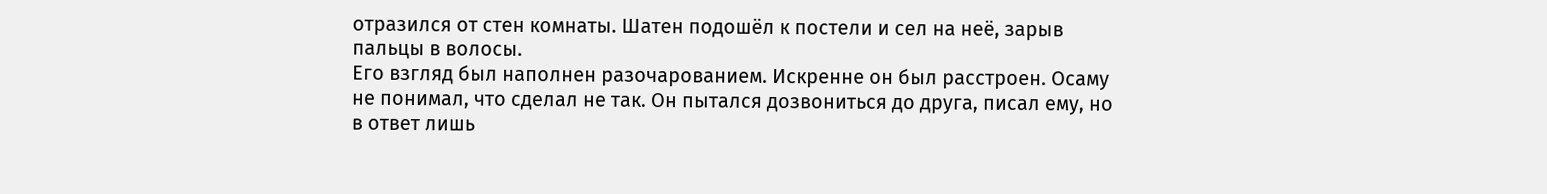отразился от стен комнаты. Шатен подошёл к постели и сел на неё, зарыв пальцы в волосы.
Его взгляд был наполнен разочарованием. Искренне он был расстроен. Осаму не понимал, что сделал не так. Он пытался дозвониться до друга, писал ему, но в ответ лишь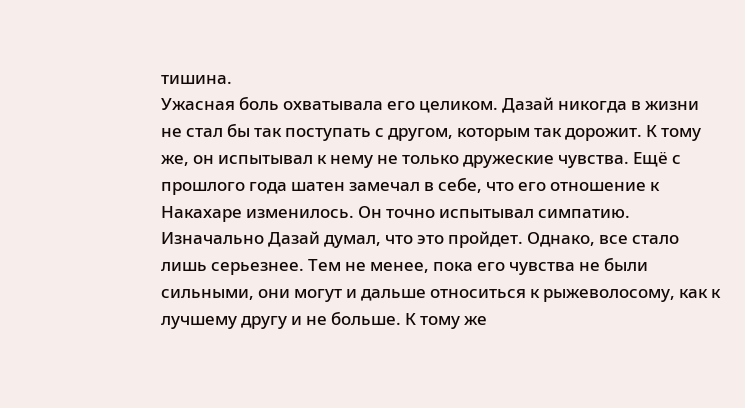тишина.
Ужасная боль охватывала его целиком. Дазай никогда в жизни не стал бы так поступать с другом, которым так дорожит. К тому же, он испытывал к нему не только дружеские чувства. Ещё с прошлого года шатен замечал в себе, что его отношение к Накахаре изменилось. Он точно испытывал симпатию. Изначально Дазай думал, что это пройдет. Однако, все стало лишь серьезнее. Тем не менее, пока его чувства не были сильными, они могут и дальше относиться к рыжеволосому, как к лучшему другу и не больше. К тому же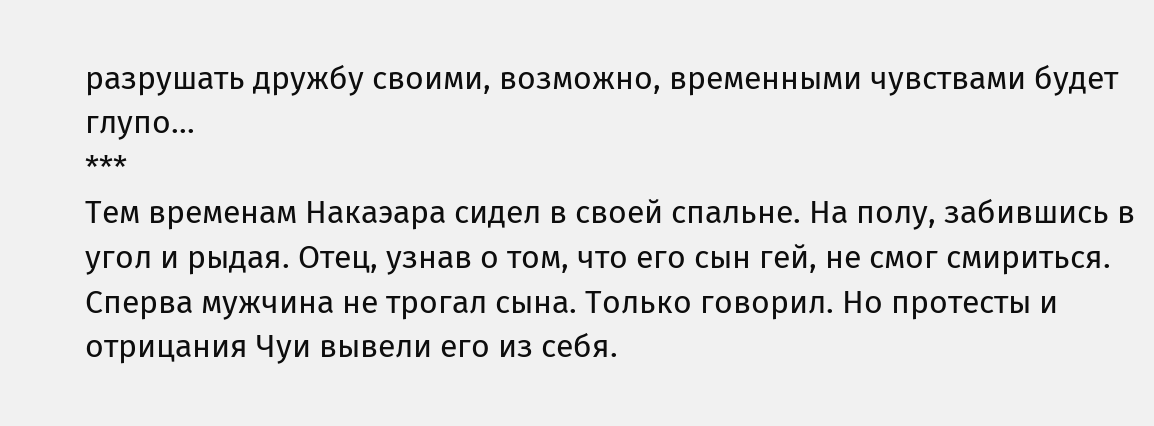разрушать дружбу своими, возможно, временными чувствами будет глупо...
***
Тем временам Накаэара сидел в своей спальне. На полу, забившись в угол и рыдая. Отец, узнав о том, что его сын гей, не смог смириться. Сперва мужчина не трогал сына. Только говорил. Но протесты и отрицания Чуи вывели его из себя.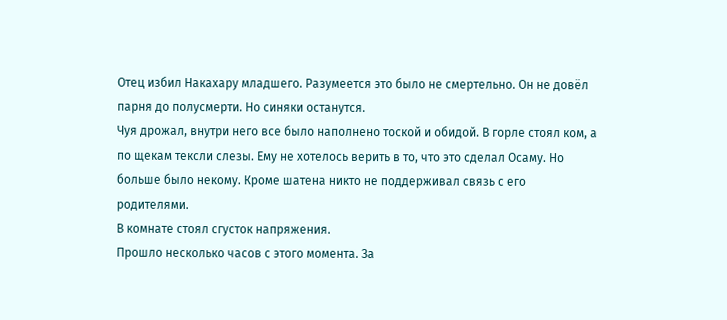Отец избил Накахару младшего. Разумеется это было не смертельно. Он не довёл парня до полусмерти. Но синяки останутся.
Чуя дрожал, внутри него все было наполнено тоской и обидой. В горле стоял ком, а по щекам тексли слезы. Ему не хотелось верить в то, что это сделал Осаму. Но больше было некому. Кроме шатена никто не поддерживал связь с его родителями.
В комнате стоял сгусток напряжения.
Прошло несколько часов с этого момента. За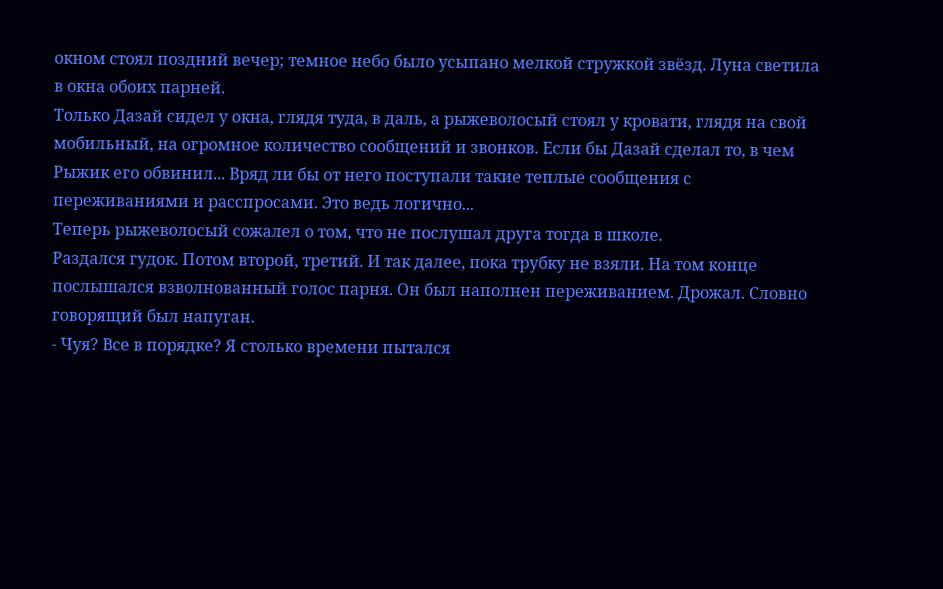окном стоял поздний вечер; темное небо было усыпано мелкой стружкой звёзд. Луна светила в окна обоих парней.
Только Дазай сидел у окна, глядя туда, в даль, а рыжеволосый стоял у кровати, глядя на свой мобильный, на огромное количество сообщений и звонков. Если бы Дазай сделал то, в чем Рыжик его обвинил... Вряд ли бы от него поступали такие теплые сообщения с переживаниями и расспросами. Это ведь логично...
Теперь рыжеволосый сожалел о том, что не послушал друга тогда в школе.
Раздался гудок. Потом второй, третий. И так далее, пока трубку не взяли. На том конце послышался взволнованный голос парня. Он был наполнен переживанием. Дрожал. Словно говорящий был напуган.
- Чуя? Все в порядке? Я столько времени пытался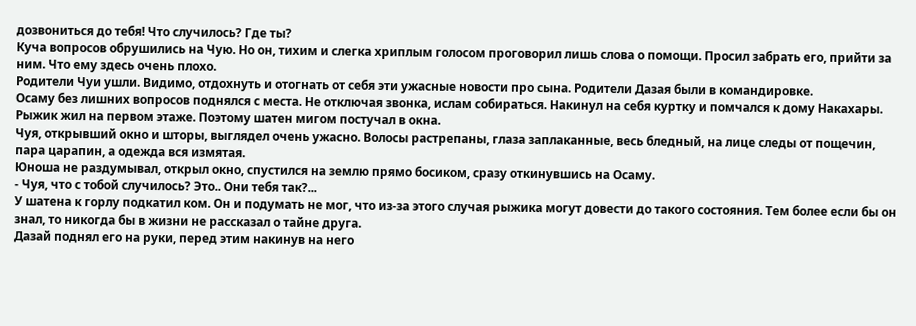дозвониться до тебя! Что случилось? Где ты?
Куча вопросов обрушились на Чую. Но он, тихим и слегка хриплым голосом проговорил лишь слова о помощи. Просил забрать его, прийти за ним. Что ему здесь очень плохо.
Родители Чуи ушли. Видимо, отдохнуть и отогнать от себя эти ужасные новости про сына. Родители Дазая были в командировке.
Осаму без лишних вопросов поднялся с места. Не отключая звонка, ислам собираться. Накинул на себя куртку и помчался к дому Накахары.
Рыжик жил на первом этаже. Поэтому шатен мигом постучал в окна.
Чуя, открывший окно и шторы, выглядел очень ужасно. Волосы растрепаны, глаза заплаканные, весь бледный, на лице следы от пощечин, пара царапин, а одежда вся измятая.
Юноша не раздумывал, открыл окно, спустился на землю прямо босиком, сразу откинувшись на Осаму.
- Чуя, что с тобой случилось? Это.. Они тебя так?...
У шатена к горлу подкатил ком. Он и подумать не мог, что из-за этого случая рыжика могут довести до такого состояния. Тем более если бы он знал, то никогда бы в жизни не рассказал о тайне друга.
Дазай поднял его на руки, перед этим накинув на него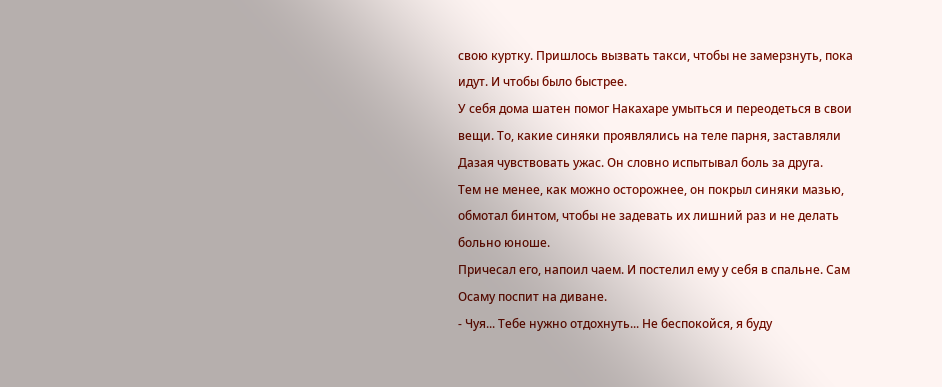свою куртку. Пришлось вызвать такси, чтобы не замерзнуть, пока идут. И чтобы было быстрее.
У себя дома шатен помог Накахаре умыться и переодеться в свои вещи. То, какие синяки проявлялись на теле парня, заставляли Дазая чувствовать ужас. Он словно испытывал боль за друга.
Тем не менее, как можно осторожнее, он покрыл синяки мазью, обмотал бинтом, чтобы не задевать их лишний раз и не делать больно юноше.
Причесал его, напоил чаем. И постелил ему у себя в спальне. Сам Осаму поспит на диване.
- Чуя... Тебе нужно отдохнуть... Не беспокойся, я буду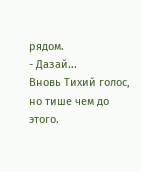рядом.
- Дазай...
Вновь Тихий голос, но тише чем до этого.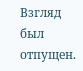Взгляд был отпущен.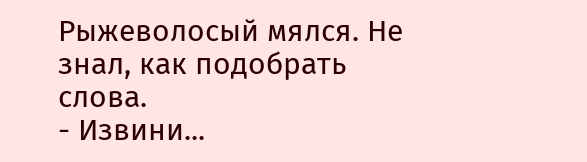Рыжеволосый мялся. Не знал, как подобрать слова.
- Извини...